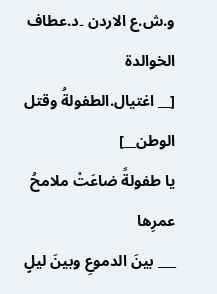و.ش.ع الاردن ۔د.عطاف الخوالدة
[__ اغتيال.الطفولةُ وقتل الوطن__]
يا طفولةً ضاعَتْ ملامحُ عمرِها
___ بينَ الدموعِ وبينَ ليلٍ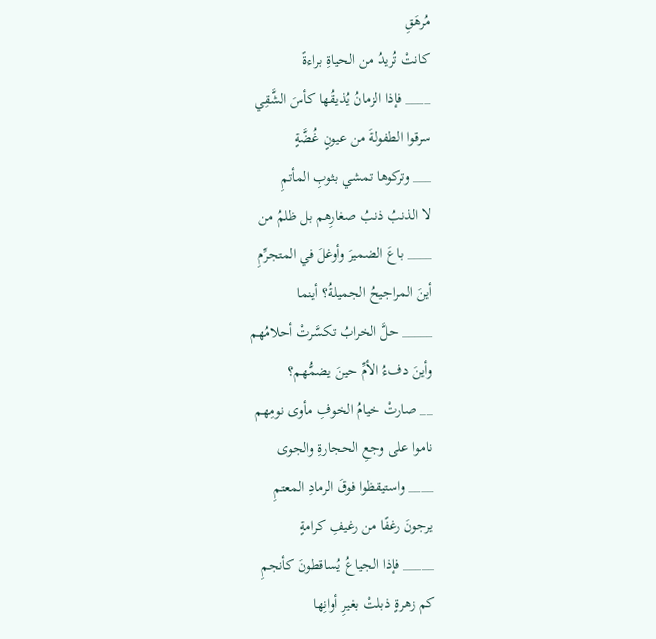مُرهَقِ
كانتْ تُريدُ من الحياةِ براءةً
____ فإذا الزمانُ يُذيقُها كأسَ الشَّقِي
سرقوا الطفولةَ من عيونٍ غُضَّةٍ
___ وتركوها تمشي بثوبِ المأتمِ
لا الذنبُ ذنبُ صغارِهم بل ظلمُ من
____ باعَ الضميرَ وأوغلَ في المتجرِّمِ
أينَ المراجيحُ الجميلةُ؟ أينما
_____ حلَّ الخرابُ تكسَّرتْ أحلامُهم
وأينَ دفءُ الأمِّ حينَ يضمُّهم؟
__ صارتْ خيامُ الخوفِ مأوى نومِهم
ناموا على وجعِ الحجارةِ والجوى
____ واستيقظوا فوقَ الرمادِ المعتمِ
يرجونَ رغفًا من رغيفِ كرامةٍ
_____ فإذا الجياعُ يُساقطونَ كأنجمِ
كم زهرةٍ ذبلتْ بغيرِ أوانِها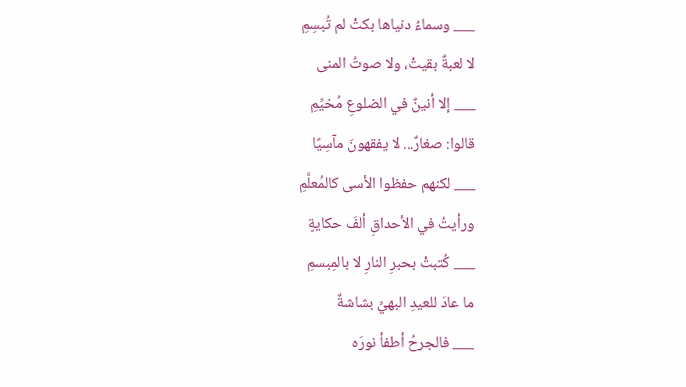___ وسماءُ دنياها بكتْ لم تُبسِمِ
لا لعبةٌ بقيتْ، ولا صوتُ المنى
___ إلا أنينٌ في الضلوعِ مُخيِّمِ
قالوا: صغارٌ... لا يفقهونَ مآسِيًا
___ لكنهم حفظوا الأسى كالمُعلَّمِ
ورأيتُ في الأحداقِ ألفَ حكايةٍ
___ كُتبتْ بحبرِ النارِ لا بالمِبسمِ
ما عادَ للعيدِ البهيِّ بشاشةٌ
___ فالجرحُ أطفأ نورَه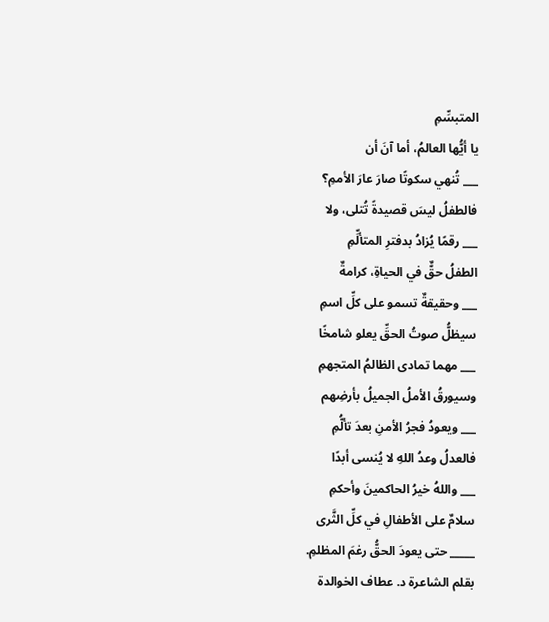المتبسِّمِ
يا أيُّها العالمُ، أما آنَ أن
___ تُنهي سكوتًا صارَ عارَ الأممِ؟
فالطفلُ ليسَ قصيدةً تُتلى، ولا
___ رقمًا يُزادُ بدفترِ المتألِّمِ
الطفلُ حقٌّ في الحياةِ، كرامةٌ
___ وحقيقةٌ تسمو على كلِّ اسمِ
سيظلُّ صوتُ الحقِّ يعلو شامخًا
___ مهما تمادى الظالمُ المتجهمِ
وسيورقُ الأملُ الجميلُ بأرضِهم
___ ويعودُ فجرُ الأمنِ بعدَ تألُّمِ
فالعدلُ وعدُ اللهِ لا يُنسى أبدًا
___ واللهُ خيرُ الحاكمينَ وأحكمِ
سلامٌ على الأطفالِ في كلِّ الثَّرى
_____ حتى يعودَ الحقُّ رغمَ المظلمِ.
بقلم الشاعرة د. عطاف الخوالدة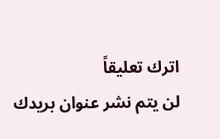اترك تعليقاً
لن يتم نشر عنوان بريدك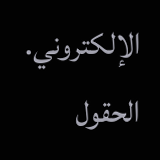الإلكتروني. الحقول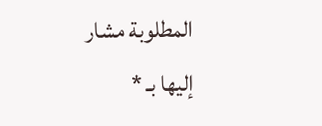المطلوبة مشار إليها بـ *